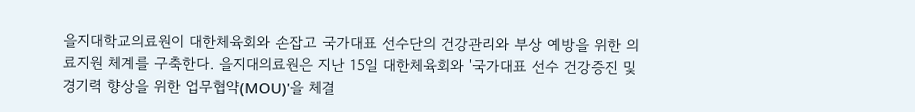을지대학교의료원이 대한체육회와 손잡고 국가대표 선수단의 건강관리와 부상 예방을 위한 의료지원 체계를 구축한다. 을지대의료원은 지난 15일 대한체육회와 '국가대표 선수 건강증진 및 경기력 향상을 위한 업무협약(MOU)'을 체결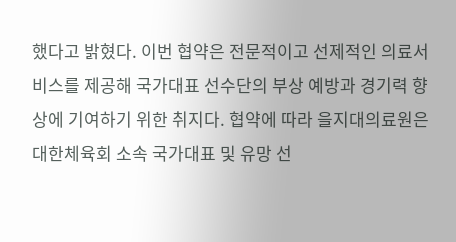했다고 밝혔다. 이번 협약은 전문적이고 선제적인 의료서비스를 제공해 국가대표 선수단의 부상 예방과 경기력 향상에 기여하기 위한 취지다. 협약에 따라 을지대의료원은 대한체육회 소속 국가대표 및 유망 선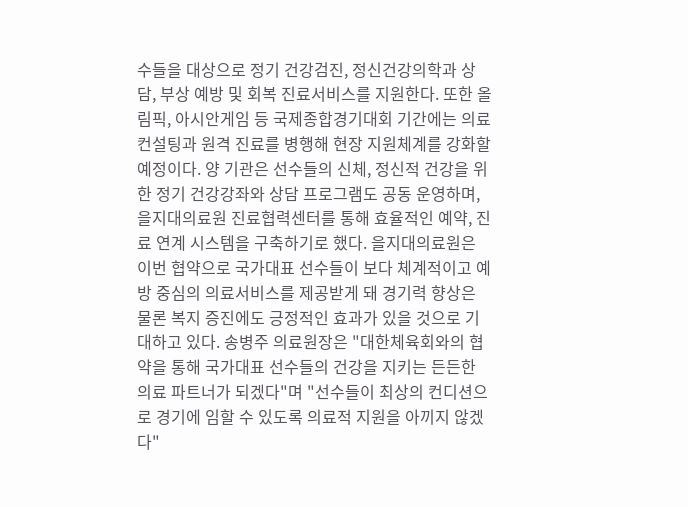수들을 대상으로 정기 건강검진, 정신건강의학과 상담, 부상 예방 및 회복 진료서비스를 지원한다. 또한 올림픽, 아시안게임 등 국제종합경기대회 기간에는 의료 컨설팅과 원격 진료를 병행해 현장 지원체계를 강화할 예정이다. 양 기관은 선수들의 신체, 정신적 건강을 위한 정기 건강강좌와 상담 프로그램도 공동 운영하며, 을지대의료원 진료협력센터를 통해 효율적인 예약, 진료 연계 시스템을 구축하기로 했다. 을지대의료원은 이번 협약으로 국가대표 선수들이 보다 체계적이고 예방 중심의 의료서비스를 제공받게 돼 경기력 향상은 물론 복지 증진에도 긍정적인 효과가 있을 것으로 기대하고 있다. 송병주 의료원장은 "대한체육회와의 협약을 통해 국가대표 선수들의 건강을 지키는 든든한 의료 파트너가 되겠다"며 "선수들이 최상의 컨디션으로 경기에 임할 수 있도록 의료적 지원을 아끼지 않겠다"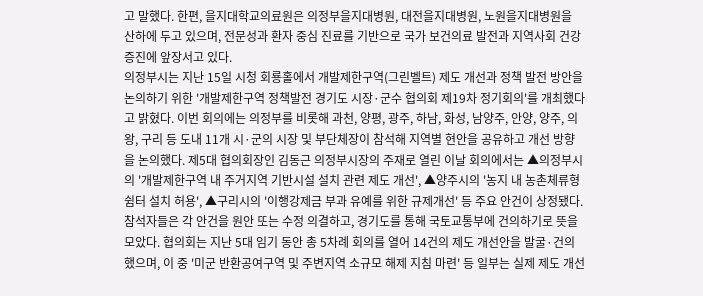고 말했다. 한편, 을지대학교의료원은 의정부을지대병원, 대전을지대병원, 노원을지대병원을 산하에 두고 있으며, 전문성과 환자 중심 진료를 기반으로 국가 보건의료 발전과 지역사회 건강 증진에 앞장서고 있다.
의정부시는 지난 15일 시청 회룡홀에서 개발제한구역(그린벨트) 제도 개선과 정책 발전 방안을 논의하기 위한 '개발제한구역 정책발전 경기도 시장·군수 협의회 제19차 정기회의'를 개최했다고 밝혔다. 이번 회의에는 의정부를 비롯해 과천, 양평, 광주, 하남, 화성, 남양주, 안양, 양주, 의왕, 구리 등 도내 11개 시·군의 시장 및 부단체장이 참석해 지역별 현안을 공유하고 개선 방향을 논의했다. 제5대 협의회장인 김동근 의정부시장의 주재로 열린 이날 회의에서는 ▲의정부시의 '개발제한구역 내 주거지역 기반시설 설치 관련 제도 개선', ▲양주시의 '농지 내 농촌체류형 쉼터 설치 허용', ▲구리시의 '이행강제금 부과 유예를 위한 규제개선' 등 주요 안건이 상정됐다. 참석자들은 각 안건을 원안 또는 수정 의결하고, 경기도를 통해 국토교통부에 건의하기로 뜻을 모았다. 협의회는 지난 5대 임기 동안 총 5차례 회의를 열어 14건의 제도 개선안을 발굴·건의했으며, 이 중 '미군 반환공여구역 및 주변지역 소규모 해제 지침 마련' 등 일부는 실제 제도 개선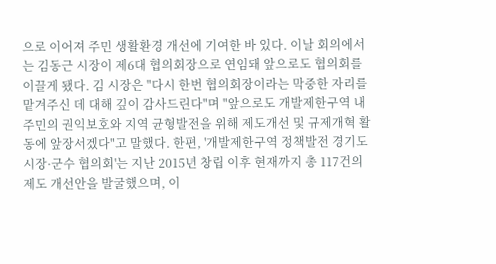으로 이어져 주민 생활환경 개선에 기여한 바 있다. 이날 회의에서는 김동근 시장이 제6대 협의회장으로 연임돼 앞으로도 협의회를 이끌게 됐다. 김 시장은 "다시 한번 협의회장이라는 막중한 자리를 맡겨주신 데 대해 깊이 감사드린다"며 "앞으로도 개발제한구역 내 주민의 권익보호와 지역 균형발전을 위해 제도개선 및 규제개혁 활동에 앞장서겠다"고 말했다. 한편, '개발제한구역 정책발전 경기도 시장·군수 협의회'는 지난 2015년 창립 이후 현재까지 총 117건의 제도 개선안을 발굴했으며, 이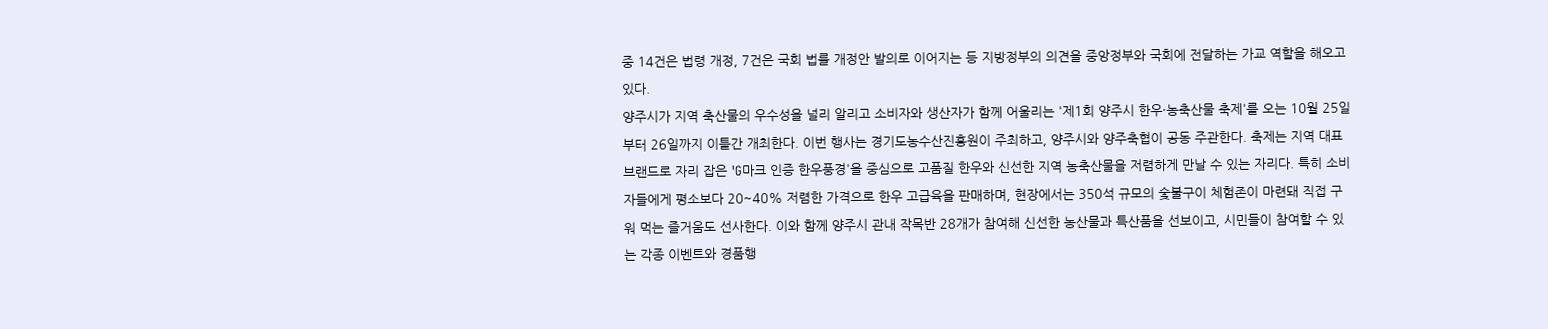중 14건은 법령 개정, 7건은 국회 법률 개정안 발의로 이어지는 등 지방정부의 의견을 중앙정부와 국회에 전달하는 가교 역할을 해오고 있다.
양주시가 지역 축산물의 우수성을 널리 알리고 소비자와 생산자가 함께 어울리는 '제1회 양주시 한우·농축산물 축제'를 오는 10월 25일부터 26일까지 이틀간 개최한다. 이번 행사는 경기도농수산진흥원이 주최하고, 양주시와 양주축협이 공동 주관한다. 축제는 지역 대표 브랜드로 자리 잡은 'G마크 인증 한우풍경'을 중심으로 고품질 한우와 신선한 지역 농축산물을 저렴하게 만날 수 있는 자리다. 특히 소비자들에게 평소보다 20~40% 저렴한 가격으로 한우 고급육을 판매하며, 현장에서는 350석 규모의 숯불구이 체험존이 마련돼 직접 구워 먹는 즐거움도 선사한다. 이와 함께 양주시 관내 작목반 28개가 참여해 신선한 농산물과 특산품을 선보이고, 시민들이 참여할 수 있는 각종 이벤트와 경품행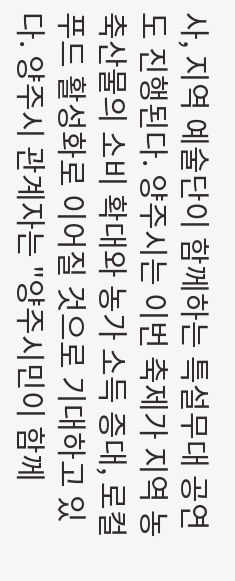사, 지역 예술단이 함께하는 특설무대 공연도 진행된다. 양주시는 이번 축제가 지역 농축산물의 소비 확대와 농가 소득 증대, 로컬푸드 활성화로 이어질 것으로 기대하고 있다. 양주시 관계자는 "양주시민이 함께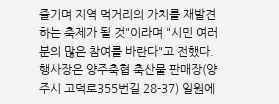즐기며 지역 먹거리의 가치를 재발견하는 축제가 될 것"이라며 "시민 여러분의 많은 참여를 바란다"고 전했다. 행사장은 양주축협 축산물 판매장(양주시 고덕로355번길 28-37) 일원에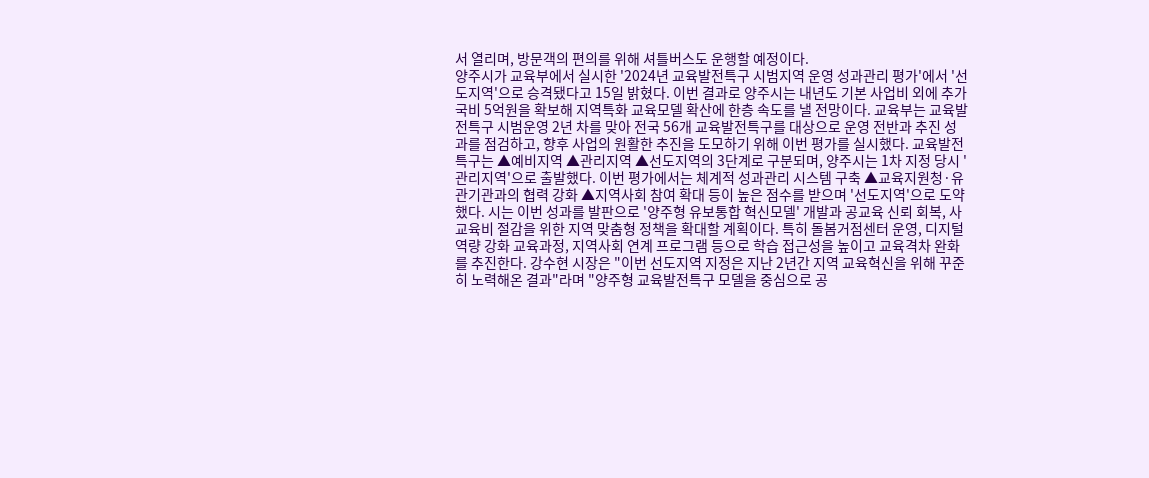서 열리며, 방문객의 편의를 위해 셔틀버스도 운행할 예정이다.
양주시가 교육부에서 실시한 '2024년 교육발전특구 시범지역 운영 성과관리 평가'에서 '선도지역'으로 승격됐다고 15일 밝혔다. 이번 결과로 양주시는 내년도 기본 사업비 외에 추가 국비 5억원을 확보해 지역특화 교육모델 확산에 한층 속도를 낼 전망이다. 교육부는 교육발전특구 시범운영 2년 차를 맞아 전국 56개 교육발전특구를 대상으로 운영 전반과 추진 성과를 점검하고, 향후 사업의 원활한 추진을 도모하기 위해 이번 평가를 실시했다. 교육발전특구는 ▲예비지역 ▲관리지역 ▲선도지역의 3단계로 구분되며, 양주시는 1차 지정 당시 '관리지역'으로 출발했다. 이번 평가에서는 체계적 성과관리 시스템 구축 ▲교육지원청·유관기관과의 협력 강화 ▲지역사회 참여 확대 등이 높은 점수를 받으며 '선도지역'으로 도약했다. 시는 이번 성과를 발판으로 '양주형 유보통합 혁신모델' 개발과 공교육 신뢰 회복, 사교육비 절감을 위한 지역 맞춤형 정책을 확대할 계획이다. 특히 돌봄거점센터 운영, 디지털 역량 강화 교육과정, 지역사회 연계 프로그램 등으로 학습 접근성을 높이고 교육격차 완화를 추진한다. 강수현 시장은 "이번 선도지역 지정은 지난 2년간 지역 교육혁신을 위해 꾸준히 노력해온 결과"라며 "양주형 교육발전특구 모델을 중심으로 공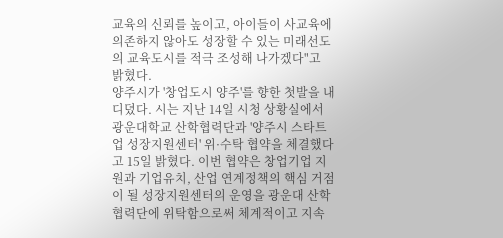교육의 신뢰를 높이고, 아이들이 사교육에 의존하지 않아도 성장할 수 있는 미래선도의 교육도시를 적극 조성해 나가겠다"고 밝혔다.
양주시가 '창업도시 양주'를 향한 첫발을 내디뎠다. 시는 지난 14일 시청 상황실에서 광운대학교 산학협력단과 '양주시 스타트업 성장지원센터' 위·수탁 협약을 체결했다고 15일 밝혔다. 이번 협약은 창업기업 지원과 기업유치, 산업 연계정책의 핵심 거점이 될 성장지원센터의 운영을 광운대 산학협력단에 위탁함으로써 체계적이고 지속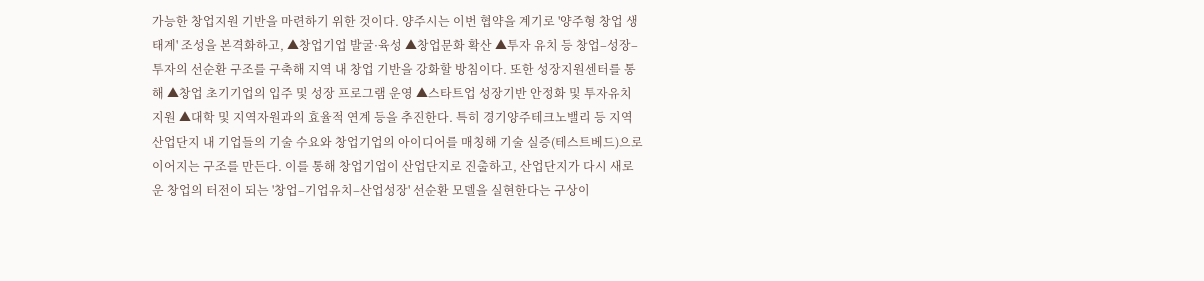가능한 창업지원 기반을 마련하기 위한 것이다. 양주시는 이번 협약을 계기로 '양주형 창업 생태계' 조성을 본격화하고, ▲창업기업 발굴·육성 ▲창업문화 확산 ▲투자 유치 등 창업–성장–투자의 선순환 구조를 구축해 지역 내 창업 기반을 강화할 방침이다. 또한 성장지원센터를 통해 ▲창업 초기기업의 입주 및 성장 프로그램 운영 ▲스타트업 성장기반 안정화 및 투자유치 지원 ▲대학 및 지역자원과의 효율적 연계 등을 추진한다. 특히 경기양주테크노밸리 등 지역 산업단지 내 기업들의 기술 수요와 창업기업의 아이디어를 매칭해 기술 실증(테스트베드)으로 이어지는 구조를 만든다. 이를 통해 창업기업이 산업단지로 진출하고, 산업단지가 다시 새로운 창업의 터전이 되는 '창업–기업유치–산업성장' 선순환 모델을 실현한다는 구상이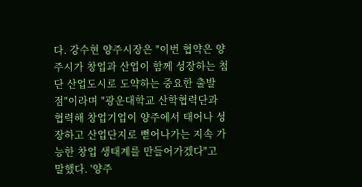다. 강수현 양주시장은 "이번 협약은 양주시가 창업과 산업이 함께 성장하는 첨단 산업도시로 도약하는 중요한 출발점"이라며 "광운대학교 산학협력단과 협력해 창업기업이 양주에서 태어나 성장하고 산업단지로 뻗어나가는 지속 가능한 창업 생태계를 만들어가겠다"고 말했다. '양주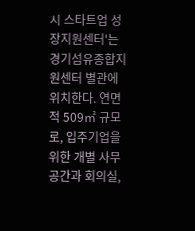시 스타트업 성장지원센터'는 경기섬유종합지원센터 별관에 위치한다. 연면적 509㎡ 규모로, 입주기업을 위한 개별 사무공간과 회의실,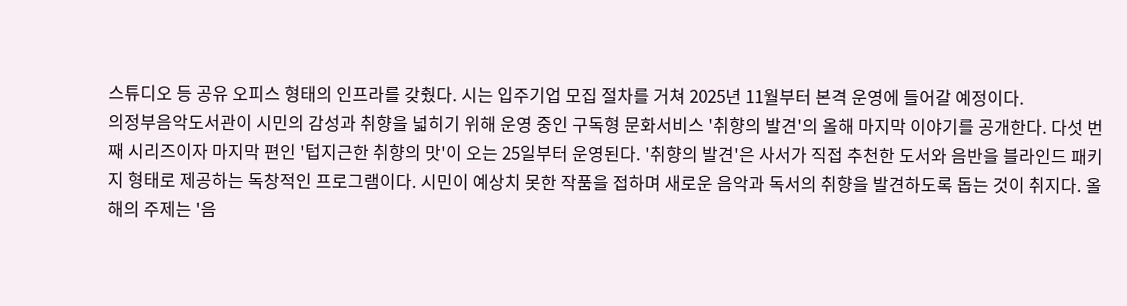스튜디오 등 공유 오피스 형태의 인프라를 갖췄다. 시는 입주기업 모집 절차를 거쳐 2025년 11월부터 본격 운영에 들어갈 예정이다.
의정부음악도서관이 시민의 감성과 취향을 넓히기 위해 운영 중인 구독형 문화서비스 '취향의 발견'의 올해 마지막 이야기를 공개한다. 다섯 번째 시리즈이자 마지막 편인 '텁지근한 취향의 맛'이 오는 25일부터 운영된다. '취향의 발견'은 사서가 직접 추천한 도서와 음반을 블라인드 패키지 형태로 제공하는 독창적인 프로그램이다. 시민이 예상치 못한 작품을 접하며 새로운 음악과 독서의 취향을 발견하도록 돕는 것이 취지다. 올해의 주제는 '음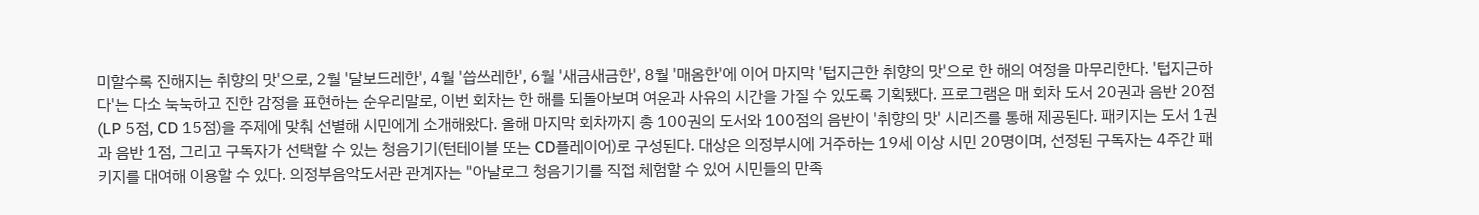미할수록 진해지는 취향의 맛'으로, 2월 '달보드레한', 4월 '씁쓰레한', 6월 '새금새금한', 8월 '매옴한'에 이어 마지막 '텁지근한 취향의 맛'으로 한 해의 여정을 마무리한다. '텁지근하다'는 다소 눅눅하고 진한 감정을 표현하는 순우리말로, 이번 회차는 한 해를 되돌아보며 여운과 사유의 시간을 가질 수 있도록 기획됐다. 프로그램은 매 회차 도서 20권과 음반 20점(LP 5점, CD 15점)을 주제에 맞춰 선별해 시민에게 소개해왔다. 올해 마지막 회차까지 총 100권의 도서와 100점의 음반이 '취향의 맛' 시리즈를 통해 제공된다. 패키지는 도서 1권과 음반 1점, 그리고 구독자가 선택할 수 있는 청음기기(턴테이블 또는 CD플레이어)로 구성된다. 대상은 의정부시에 거주하는 19세 이상 시민 20명이며, 선정된 구독자는 4주간 패키지를 대여해 이용할 수 있다. 의정부음악도서관 관계자는 "아날로그 청음기기를 직접 체험할 수 있어 시민들의 만족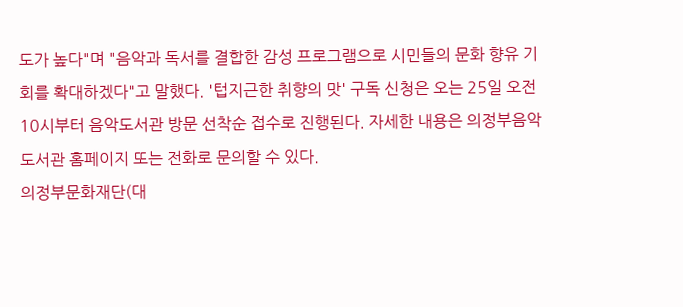도가 높다"며 "음악과 독서를 결합한 감성 프로그램으로 시민들의 문화 향유 기회를 확대하겠다"고 말했다. '텁지근한 취향의 맛' 구독 신청은 오는 25일 오전 10시부터 음악도서관 방문 선착순 접수로 진행된다. 자세한 내용은 의정부음악도서관 홈페이지 또는 전화로 문의할 수 있다.
의정부문화재단(대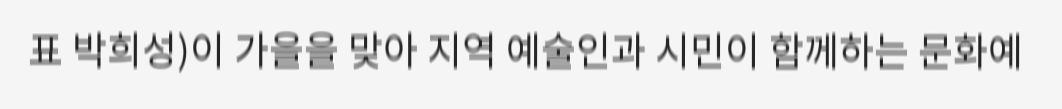표 박희성)이 가을을 맞아 지역 예술인과 시민이 함께하는 문화예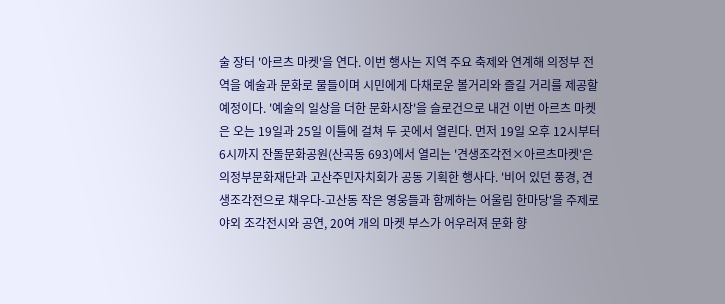술 장터 '아르츠 마켓'을 연다. 이번 행사는 지역 주요 축제와 연계해 의정부 전역을 예술과 문화로 물들이며 시민에게 다채로운 볼거리와 즐길 거리를 제공할 예정이다. '예술의 일상을 더한 문화시장'을 슬로건으로 내건 이번 아르츠 마켓은 오는 19일과 25일 이틀에 걸쳐 두 곳에서 열린다. 먼저 19일 오후 12시부터 6시까지 잔돌문화공원(산곡동 693)에서 열리는 '견생조각전×아르츠마켓'은 의정부문화재단과 고산주민자치회가 공동 기획한 행사다. '비어 있던 풍경, 견생조각전으로 채우다-고산동 작은 영웅들과 함께하는 어울림 한마당'을 주제로 야외 조각전시와 공연, 20여 개의 마켓 부스가 어우러져 문화 향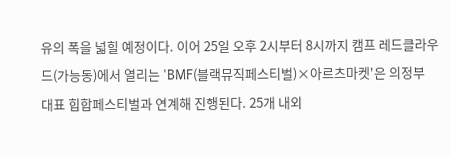유의 폭을 넓힐 예정이다. 이어 25일 오후 2시부터 8시까지 캠프 레드클라우드(가능동)에서 열리는 'BMF(블랙뮤직페스티벌)×아르츠마켓'은 의정부 대표 힙합페스티벌과 연계해 진행된다. 25개 내외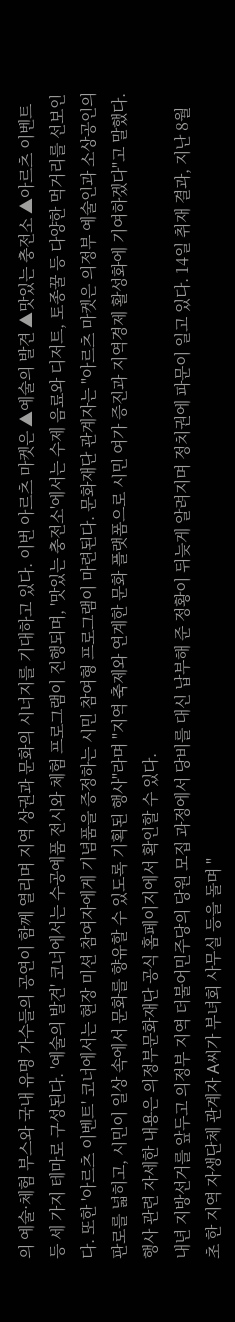의 예술·체험 부스와 국내 유명 가수들의 공연이 함께 열리며 지역 상권과 문화의 시너지를 기대하고 있다. 이번 아르츠 마켓은 ▲예술의 발견 ▲맛있는 충전소 ▲아르츠 이벤트 등 세 가지 테마로 구성된다. '예술의 발견' 코너에서는 수공예품 전시와 체험 프로그램이 진행되며, '맛있는 충전소'에서는 수제 음료와 디저트, 토종꿀 등 다양한 먹거리를 선보인다. 또한 '아르츠 이벤트' 코너에서는 현장 미션 참여자에게 기념품을 증정하는 시민 참여형 프로그램이 마련된다. 문화재단 관계자는 "아르츠 마켓은 의정부 예술인과 소상공인의 판로를 넓히고, 시민이 일상 속에서 문화를 향유할 수 있도록 기획된 행사"라며 "지역 축제와 연계한 문화 플랫폼으로 시민 여가 증진과 지역경제 활성화에 기여하겠다"고 말했다. 행사 관련 자세한 내용은 의정부문화재단 공식 홈페이지에서 확인할 수 있다.
내년 지방선거를 앞두고 의정부 지역 더불어민주당의 당원 모집 과정에서 당비를 대신 납부해 준 정황이 뒤늦게 알려지며 정치권에 파문이 일고 있다. 14일 취재 결과, 지난 8월 초 한 지역 자생단체 관계자 A씨가 부녀회 사무실 등을 돌며 "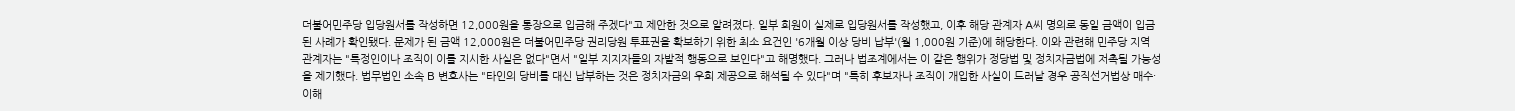더불어민주당 입당원서를 작성하면 12,000원을 통장으로 입금해 주겠다"고 제안한 것으로 알려졌다. 일부 회원이 실제로 입당원서를 작성했고, 이후 해당 관계자 A씨 명의로 동일 금액이 입금된 사례가 확인됐다. 문제가 된 금액 12,000원은 더불어민주당 권리당원 투표권을 확보하기 위한 최소 요건인 '6개월 이상 당비 납부'(월 1,000원 기준)에 해당한다. 이와 관련해 민주당 지역 관계자는 "특정인이나 조직이 이를 지시한 사실은 없다"면서 "일부 지지자들의 자발적 행동으로 보인다"고 해명했다. 그러나 법조계에서는 이 같은 행위가 정당법 및 정치자금법에 저촉될 가능성을 제기했다. 법무법인 소속 B 변호사는 "타인의 당비를 대신 납부하는 것은 정치자금의 우회 제공으로 해석될 수 있다"며 "특히 후보자나 조직이 개입한 사실이 드러날 경우 공직선거법상 매수·이해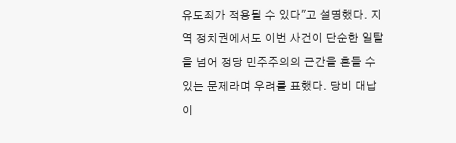유도죄가 적용될 수 있다"고 설명했다. 지역 정치권에서도 이번 사건이 단순한 일탈을 넘어 정당 민주주의의 근간을 흔들 수 있는 문제라며 우려를 표했다. 당비 대납이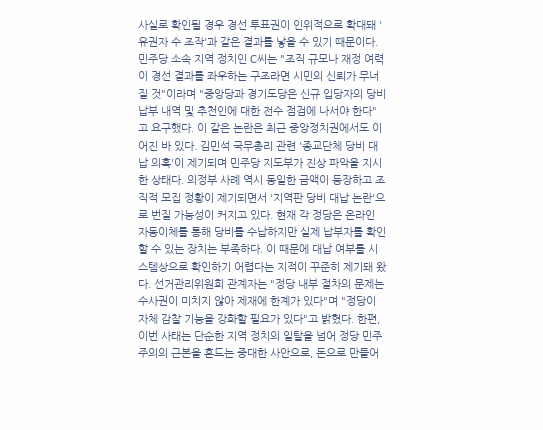사실로 확인될 경우 경선 투표권이 인위적으로 확대돼 '유권자 수 조작'과 같은 결과를 낳을 수 있기 때문이다. 민주당 소속 지역 정치인 C씨는 "조직 규모나 재정 여력이 경선 결과를 좌우하는 구조라면 시민의 신뢰가 무너질 것"이라며 "중앙당과 경기도당은 신규 입당자의 당비 납부 내역 및 추천인에 대한 전수 점검에 나서야 한다"고 요구했다. 이 같은 논란은 최근 중앙정치권에서도 이어진 바 있다. 김민석 국무총리 관련 '종교단체 당비 대납 의혹'이 제기되며 민주당 지도부가 진상 파악을 지시한 상태다. 의정부 사례 역시 동일한 금액이 등장하고 조직적 모집 정황이 제기되면서 '지역판 당비 대납 논란'으로 번질 가능성이 커지고 있다. 현재 각 정당은 온라인 자동이체를 통해 당비를 수납하지만 실제 납부자를 확인할 수 있는 장치는 부족하다. 이 때문에 대납 여부를 시스템상으로 확인하기 어렵다는 지적이 꾸준히 제기돼 왔다. 선거관리위원회 관계자는 "정당 내부 절차의 문제는 수사권이 미치지 않아 제재에 한계가 있다"며 "정당이 자체 감찰 기능을 강화할 필요가 있다"고 밝혔다. 한편, 이번 사태는 단순한 지역 정치의 일탈을 넘어 정당 민주주의의 근본을 흔드는 중대한 사안으로, 돈으로 만들어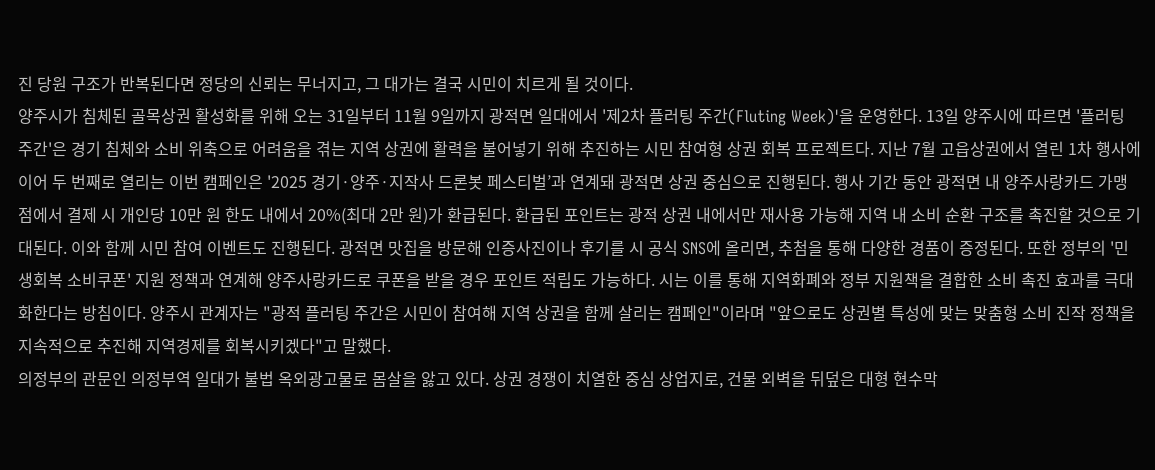진 당원 구조가 반복된다면 정당의 신뢰는 무너지고, 그 대가는 결국 시민이 치르게 될 것이다.
양주시가 침체된 골목상권 활성화를 위해 오는 31일부터 11월 9일까지 광적면 일대에서 '제2차 플러팅 주간(Fluting Week)'을 운영한다. 13일 양주시에 따르면 '플러팅 주간'은 경기 침체와 소비 위축으로 어려움을 겪는 지역 상권에 활력을 불어넣기 위해 추진하는 시민 참여형 상권 회복 프로젝트다. 지난 7월 고읍상권에서 열린 1차 행사에 이어 두 번째로 열리는 이번 캠페인은 '2025 경기·양주·지작사 드론봇 페스티벌’과 연계돼 광적면 상권 중심으로 진행된다. 행사 기간 동안 광적면 내 양주사랑카드 가맹점에서 결제 시 개인당 10만 원 한도 내에서 20%(최대 2만 원)가 환급된다. 환급된 포인트는 광적 상권 내에서만 재사용 가능해 지역 내 소비 순환 구조를 촉진할 것으로 기대된다. 이와 함께 시민 참여 이벤트도 진행된다. 광적면 맛집을 방문해 인증사진이나 후기를 시 공식 SNS에 올리면, 추첨을 통해 다양한 경품이 증정된다. 또한 정부의 '민생회복 소비쿠폰' 지원 정책과 연계해 양주사랑카드로 쿠폰을 받을 경우 포인트 적립도 가능하다. 시는 이를 통해 지역화폐와 정부 지원책을 결합한 소비 촉진 효과를 극대화한다는 방침이다. 양주시 관계자는 "광적 플러팅 주간은 시민이 참여해 지역 상권을 함께 살리는 캠페인"이라며 "앞으로도 상권별 특성에 맞는 맞춤형 소비 진작 정책을 지속적으로 추진해 지역경제를 회복시키겠다"고 말했다.
의정부의 관문인 의정부역 일대가 불법 옥외광고물로 몸살을 앓고 있다. 상권 경쟁이 치열한 중심 상업지로, 건물 외벽을 뒤덮은 대형 현수막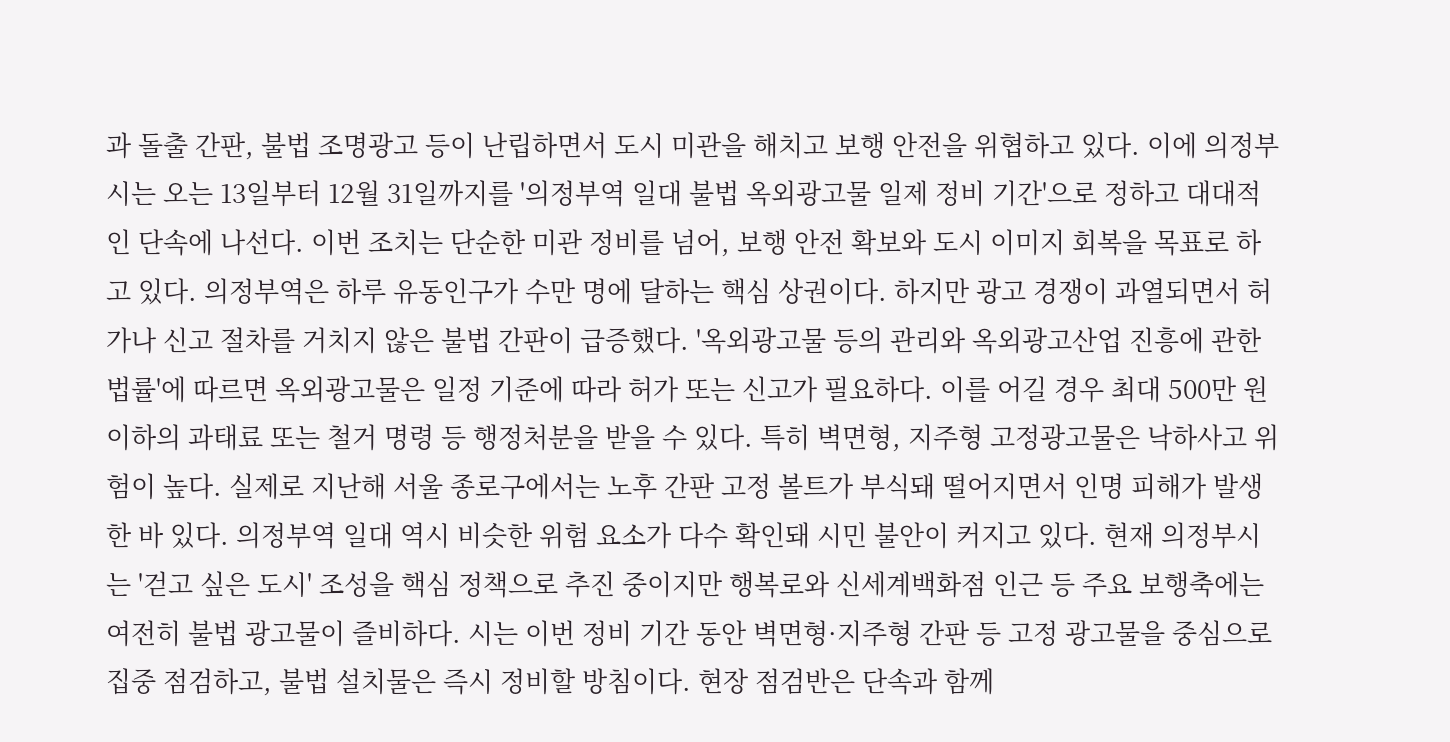과 돌출 간판, 불법 조명광고 등이 난립하면서 도시 미관을 해치고 보행 안전을 위협하고 있다. 이에 의정부시는 오는 13일부터 12월 31일까지를 '의정부역 일대 불법 옥외광고물 일제 정비 기간'으로 정하고 대대적인 단속에 나선다. 이번 조치는 단순한 미관 정비를 넘어, 보행 안전 확보와 도시 이미지 회복을 목표로 하고 있다. 의정부역은 하루 유동인구가 수만 명에 달하는 핵심 상권이다. 하지만 광고 경쟁이 과열되면서 허가나 신고 절차를 거치지 않은 불법 간판이 급증했다. '옥외광고물 등의 관리와 옥외광고산업 진흥에 관한 법률'에 따르면 옥외광고물은 일정 기준에 따라 허가 또는 신고가 필요하다. 이를 어길 경우 최대 500만 원 이하의 과태료 또는 철거 명령 등 행정처분을 받을 수 있다. 특히 벽면형, 지주형 고정광고물은 낙하사고 위험이 높다. 실제로 지난해 서울 종로구에서는 노후 간판 고정 볼트가 부식돼 떨어지면서 인명 피해가 발생한 바 있다. 의정부역 일대 역시 비슷한 위험 요소가 다수 확인돼 시민 불안이 커지고 있다. 현재 의정부시는 '걷고 싶은 도시' 조성을 핵심 정책으로 추진 중이지만 행복로와 신세계백화점 인근 등 주요 보행축에는 여전히 불법 광고물이 즐비하다. 시는 이번 정비 기간 동안 벽면형·지주형 간판 등 고정 광고물을 중심으로 집중 점검하고, 불법 설치물은 즉시 정비할 방침이다. 현장 점검반은 단속과 함께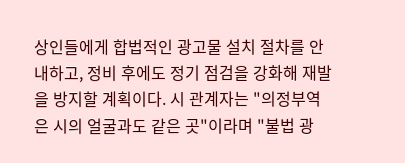상인들에게 합법적인 광고물 설치 절차를 안내하고, 정비 후에도 정기 점검을 강화해 재발을 방지할 계획이다. 시 관계자는 "의정부역은 시의 얼굴과도 같은 곳"이라며 "불법 광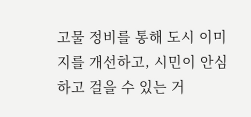고물 정비를 통해 도시 이미지를 개선하고, 시민이 안심하고 걸을 수 있는 거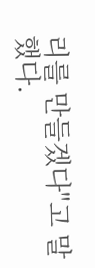리를 만들겠다"고 말했다.